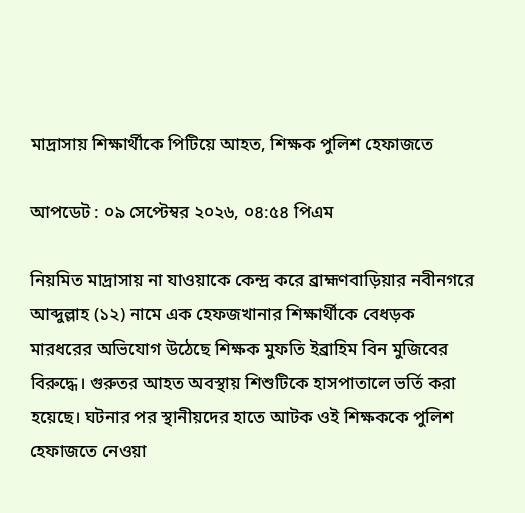মাদ্রাসায় শিক্ষার্থীকে পিটিয়ে আহত, শিক্ষক পুলিশ হেফাজতে

আপডেট : ০৯ সেপ্টেম্বর ২০২৬, ০৪:৫৪ পিএম

নিয়মিত মাদ্রাসায় না যাওয়াকে কেন্দ্র করে ব্রাহ্মণবাড়িয়ার নবীনগরে আব্দুল্লাহ (১২) নামে এক হেফজখানার শিক্ষার্থীকে বেধড়ক মারধরের অভিযোগ উঠেছে শিক্ষক মুফতি ইব্রাহিম বিন মুজিবের বিরুদ্ধে। গুরুতর আহত অবস্থায় শিশুটিকে হাসপাতালে ভর্তি করা হয়েছে। ঘটনার পর স্থানীয়দের হাতে আটক ওই শিক্ষককে পুলিশ হেফাজতে নেওয়া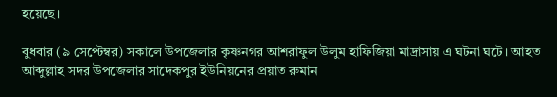হয়েছে।

বুধবার (৯ সেপ্টেম্বর) সকালে উপজেলার কৃষ্ণনগর আশরাফুল উলুম হাফিজিয়া মাদ্রাসায় এ ঘটনা ঘটে। আহত আব্দুল্লাহ সদর উপজেলার সাদেকপুর ইউনিয়নের প্রয়াত রুমান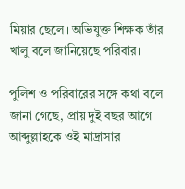মিয়ার ছেলে। অভিযুক্ত শিক্ষক তাঁর খালু বলে জানিয়েছে পরিবার।

পুলিশ ও পরিবারের সঙ্গে কথা বলে জানা গেছে, প্রায় দুই বছর আগে আব্দুল্লাহকে ওই মাদ্রাসার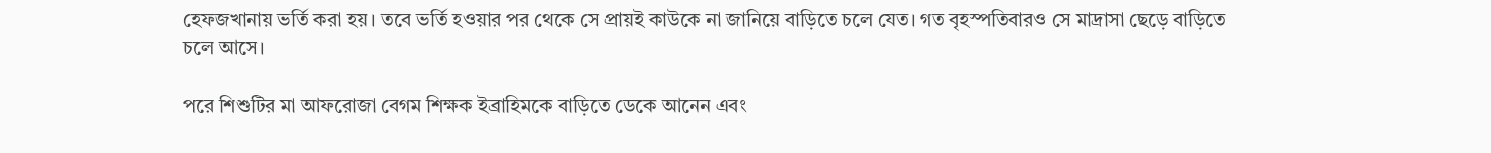হেফজখানায় ভর্তি করা হয়। তবে ভর্তি হওয়ার পর থেকে সে প্রায়ই কাউকে না জানিয়ে বাড়িতে চলে যেত। গত বৃহস্পতিবারও সে মাদ্রাসা ছেড়ে বাড়িতে চলে আসে।

পরে শিশুটির মা আফরোজা বেগম শিক্ষক ইব্রাহিমকে বাড়িতে ডেকে আনেন এবং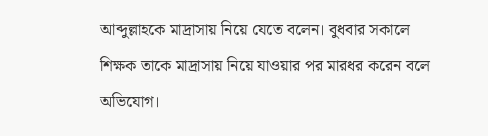আব্দুল্লাহকে মাদ্রাসায় নিয়ে যেতে বলেন। বুধবার সকালে শিক্ষক তাকে মাদ্রাসায় নিয়ে যাওয়ার পর মারধর করেন বলে অভিযোগ।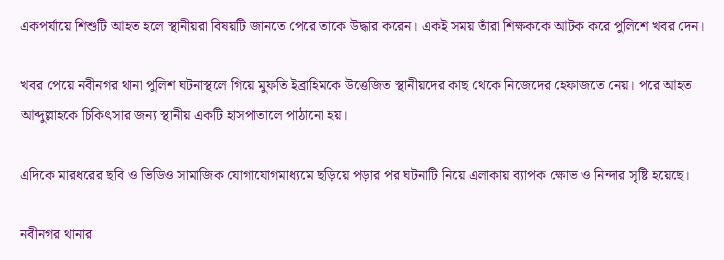একপর্যায়ে শিশুটি আহত হলে স্থানীয়রা বিষয়টি জানতে পেরে তাকে উদ্ধার করেন। একই সময় তাঁরা শিক্ষককে আটক করে পুলিশে খবর দেন।

খবর পেয়ে নবীনগর থানা পুলিশ ঘটনাস্থলে গিয়ে মুফতি ইব্রাহিমকে উত্তেজিত স্থানীয়দের কাছ থেকে নিজেদের হেফাজতে নেয়। পরে আহত আব্দুল্লাহকে চিকিৎসার জন্য স্থানীয় একটি হাসপাতালে পাঠানো হয়।

এদিকে মারধরের ছবি ও ভিডিও সামাজিক যোগাযোগমাধ্যমে ছড়িয়ে পড়ার পর ঘটনাটি নিয়ে এলাকায় ব্যাপক ক্ষোভ ও নিন্দার সৃষ্টি হয়েছে।

নবীনগর থানার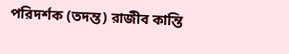পরিদর্শক (তদন্ত) রাজীব কান্তি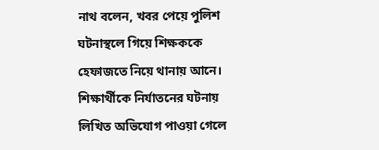নাথ বলেন, খবর পেয়ে পুলিশ ঘটনাস্থলে গিয়ে শিক্ষককে হেফাজতে নিয়ে থানায় আনে। শিক্ষার্থীকে নির্যাতনের ঘটনায় লিখিত অভিযোগ পাওয়া গেলে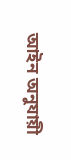আইন অনুযায়ী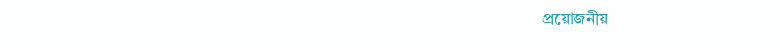প্রয়োজনীয়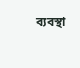ব্যবস্থা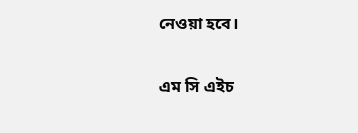নেওয়া হবে।

এম সি এইচ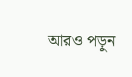আরও পড়ুন